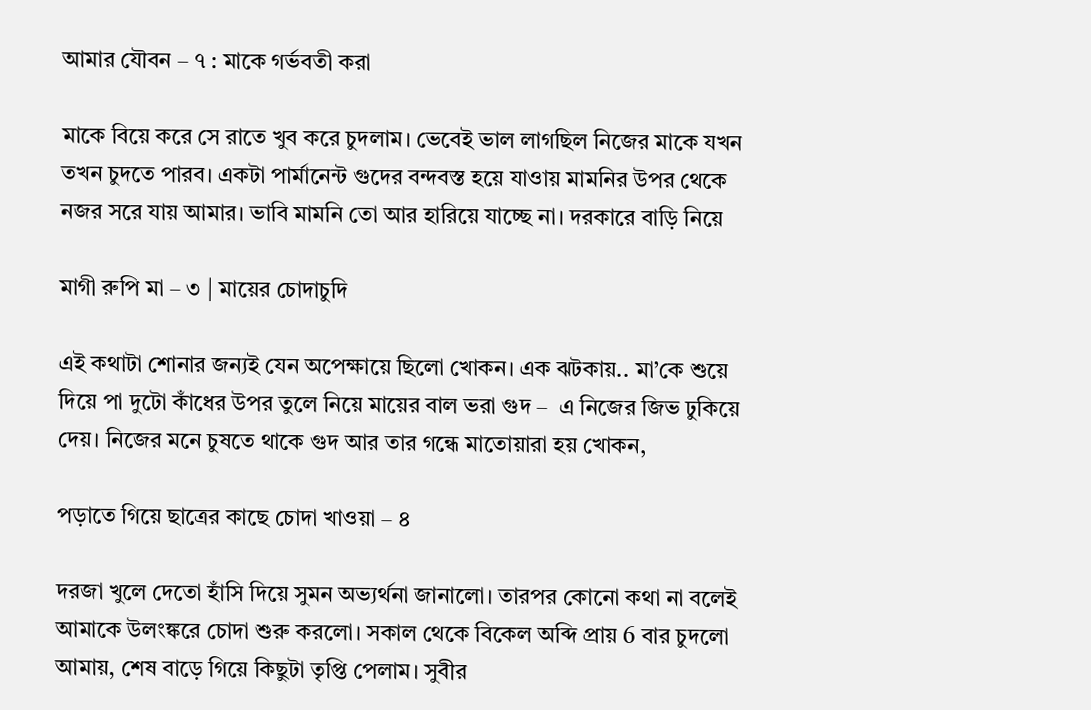আমার যৌবন – ৭ : মাকে গর্ভবতী করা

মাকে বিয়ে করে সে রাতে খুব করে চুদলাম। ভেবেই ভাল লাগছিল নিজের মাকে যখন তখন চুদতে পারব। একটা পার্মানেন্ট গুদের বন্দবস্ত হয়ে যাওায় মামনির উপর থেকে নজর সরে যায় আমার। ভাবি মামনি তো আর হারিয়ে যাচ্ছে না। দরকারে বাড়ি নিয়ে

মাগী রুপি মা – ৩ | মায়ের চোদাচুদি

এই কথাটা শোনার জন্যই যেন অপেক্ষায়ে ছিলো খোকন। এক ঝটকায়.. মা’কে শুয়ে দিয়ে পা দুটো কাঁধের উপর তুলে নিয়ে মায়ের বাল ভরা গুদ –  এ নিজের জিভ ঢুকিয়ে দেয়। নিজের মনে চুষতে থাকে গুদ আর তার গন্ধে মাতোয়ারা হয় খোকন,

পড়াতে গিয়ে ছাত্রের কাছে চোদা খাওয়া – ৪

দরজা খুলে দেতো হাঁসি দিয়ে সুমন অভ্যর্থনা জানালো। তারপর কোনো কথা না বলেই আমাকে উলংঙ্করে চোদা শুরু করলো। সকাল থেকে বিকেল অব্দি প্রায় 6 বার চুদলো আমায়, শেষ বাড়ে গিয়ে কিছুটা তৃপ্তি পেলাম। সুবীর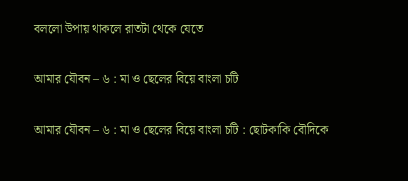বললো উপায় থাকলে রাতটা থেকে যেতে

আমার যৌবন – ৬ : মা ও ছেলের বিয়ে বাংলা চটি

আমার যৌবন – ৬ : মা ও ছেলের বিয়ে বাংলা চটি : ছোটকাকি বৌদিকে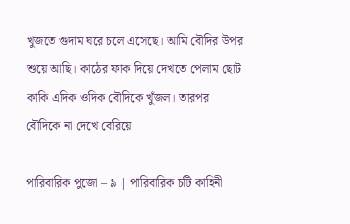খুজতে গুদাম ঘরে চলে এসেছে। আমি বৌদির উপর শুয়ে আছি। কাঠের ফাক দিয়ে দেখতে পেলাম ছোট কাকি এদিক ওদিক বৌদিকে খুঁজল। তারপর বৌদিকে না দেখে বেরিয়ে

পারিবারিক পুজো – ৯ | পারিবারিক চটি কাহিনী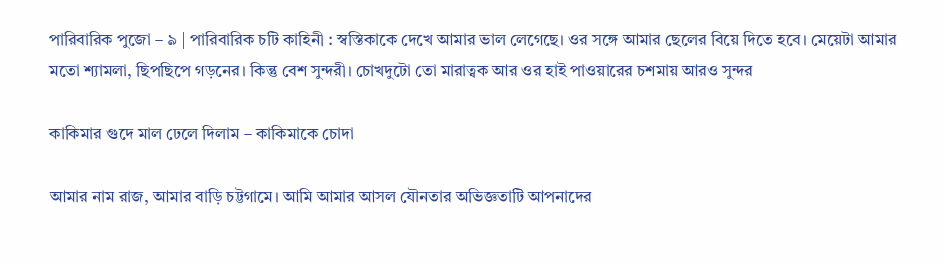পারিবারিক পুজো – ৯ | পারিবারিক চটি কাহিনী : স্বস্তিকাকে দেখে আমার ভাল লেগেছে। ওর সঙ্গে আমার ছেলের বিয়ে দিতে হবে। মেয়েটা আমার মতো শ্যামলা, ছিপছিপে গড়নের। কিন্তু বেশ সুন্দরী। চোখদুটো তো মারাত্বক আর ওর হাই পাওয়ারের চশমায় আরও সুন্দর

কাকিমার গুদে মাল ঢেলে দিলাম – কাকিমাকে চোদা

আমার নাম রাজ, আমার বাড়ি চট্টগামে। আমি আমার আসল যৌনতার অভিজ্ঞতাটি আপনাদের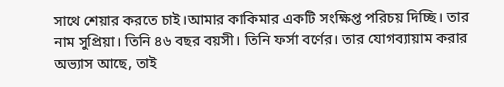সাথে শেয়ার করতে চাই।আমার কাকিমার একটি সংক্ষিপ্ত পরিচয় দিচ্ছি। তার নাম সুপ্রিয়া। তিনি ৪৬ বছর বয়সী। তিনি ফর্সা বর্ণের। তার যোগব্যায়াম করার অভ্যাস আছে, তাই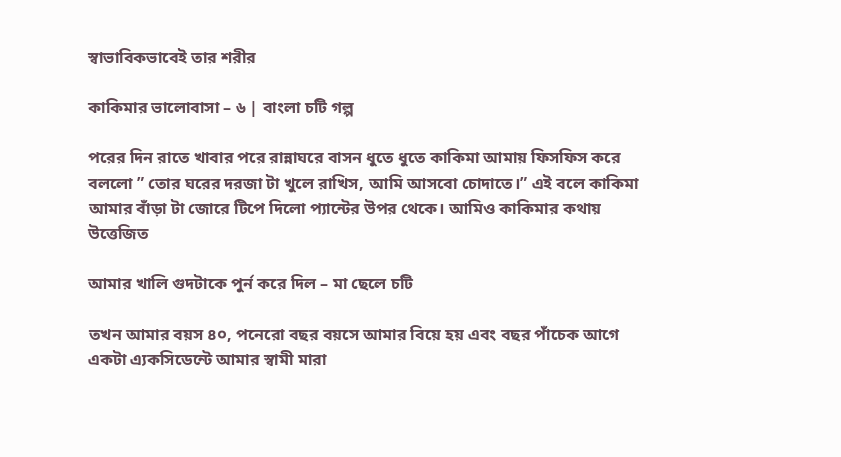স্বাভাবিকভাবেই তার শরীর

কাকিমার ভালোবাসা – ৬ | বাংলা চটি গল্প

পরের দিন রাতে খাবার পরে রান্নাঘরে বাসন ধুতে ধুতে কাকিমা আমায় ফিসফিস করে বললো ” তোর ঘরের দরজা টা খুলে রাখিস, আমি আসবো চোদাতে।” এই বলে কাকিমা আমার বাঁড়া টা জোরে টিপে দিলো প্যান্টের উপর থেকে। আমিও কাকিমার কথায় উত্তেজিত

আমার খালি গুদটাকে পুর্ন করে দিল – মা ছেলে চটি

তখন আমার বয়স ৪০, পনেরো বছর বয়সে আমার বিয়ে হয় এবং বছর পাঁচেক আগে একটা এ্যকসিডেন্টে আমার স্বামী মারা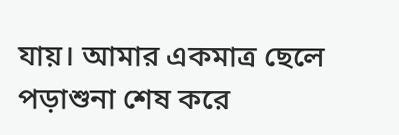যায়। আমার একমাত্র ছেলে পড়াশুনা শেষ করে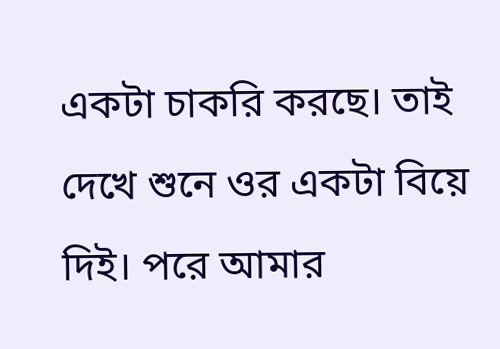একটা চাকরি করছে। তাই দেখে শুনে ওর একটা বিয়ে দিই। পরে আমার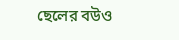ছেলের বউও